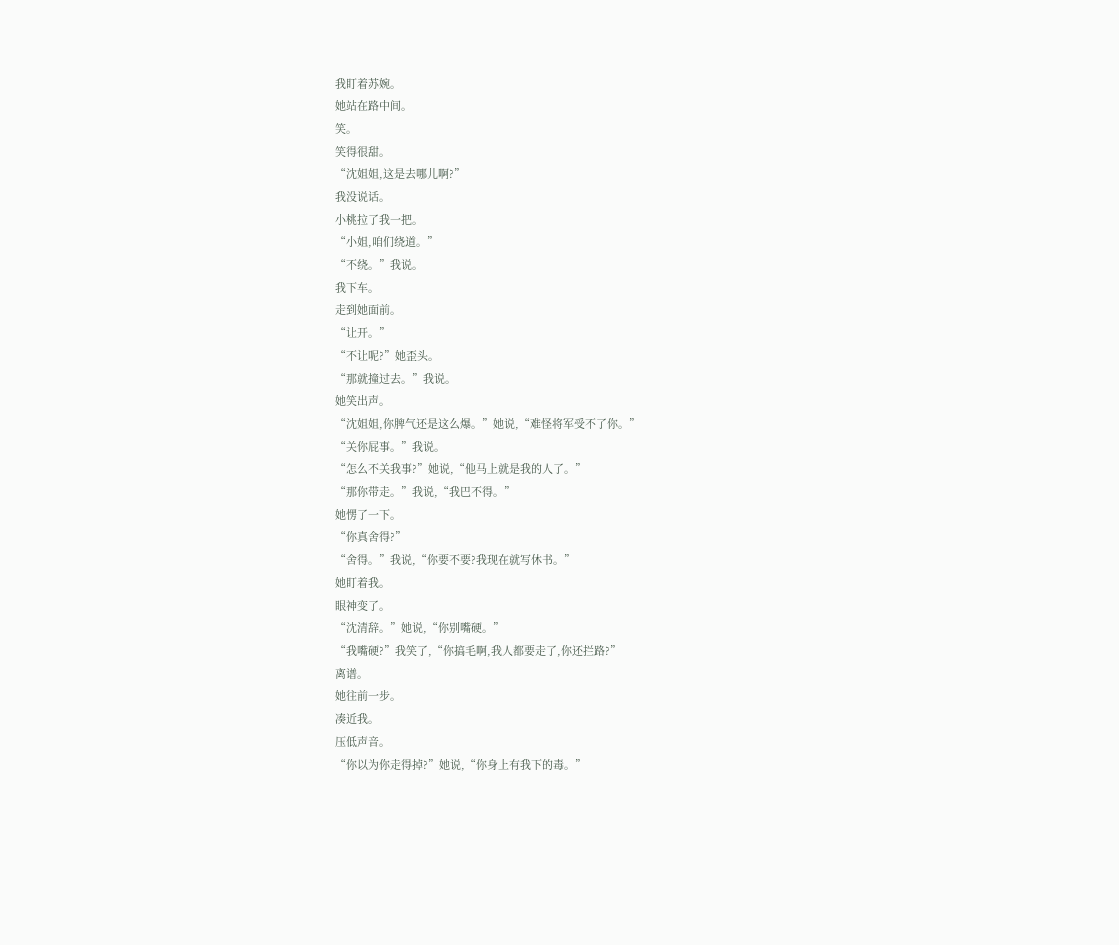我盯着苏婉。
她站在路中间。
笑。
笑得很甜。
“沈姐姐,这是去哪儿啊?”
我没说话。
小桃拉了我一把。
“小姐,咱们绕道。”
“不绕。”我说。
我下车。
走到她面前。
“让开。”
“不让呢?”她歪头。
“那就撞过去。”我说。
她笑出声。
“沈姐姐,你脾气还是这么爆。”她说,“难怪将军受不了你。”
“关你屁事。”我说。
“怎么不关我事?”她说,“他马上就是我的人了。”
“那你带走。”我说,“我巴不得。”
她愣了一下。
“你真舍得?”
“舍得。”我说,“你要不要?我现在就写休书。”
她盯着我。
眼神变了。
“沈清辞。”她说,“你别嘴硬。”
“我嘴硬?”我笑了,“你搞毛啊,我人都要走了,你还拦路?”
离谱。
她往前一步。
凑近我。
压低声音。
“你以为你走得掉?”她说,“你身上有我下的毒。”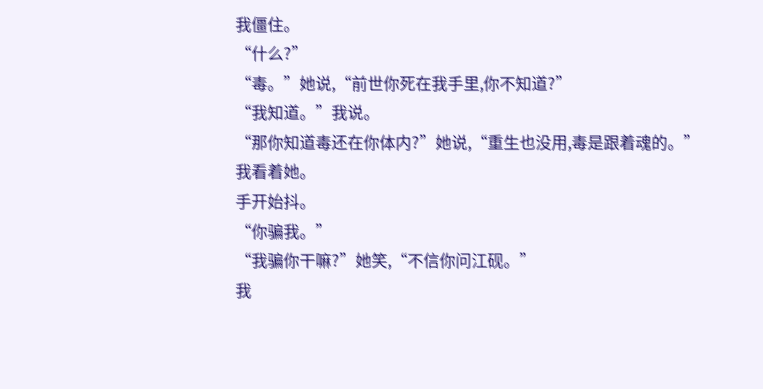我僵住。
“什么?”
“毒。”她说,“前世你死在我手里,你不知道?”
“我知道。”我说。
“那你知道毒还在你体内?”她说,“重生也没用,毒是跟着魂的。”
我看着她。
手开始抖。
“你骗我。”
“我骗你干嘛?”她笑,“不信你问江砚。”
我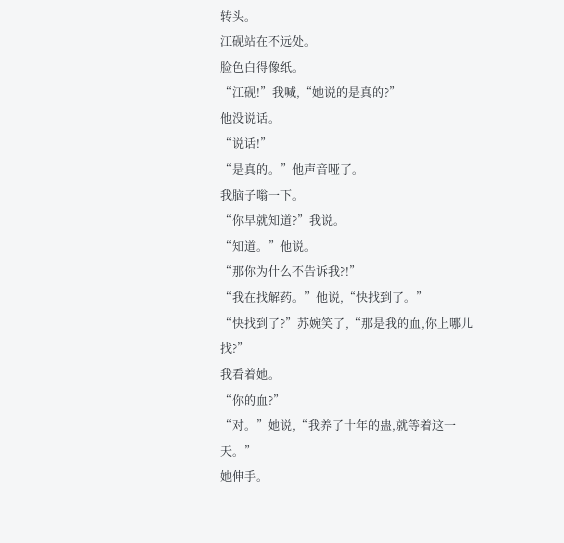转头。
江砚站在不远处。
脸色白得像纸。
“江砚!”我喊,“她说的是真的?”
他没说话。
“说话!”
“是真的。”他声音哑了。
我脑子嗡一下。
“你早就知道?”我说。
“知道。”他说。
“那你为什么不告诉我?!”
“我在找解药。”他说,“快找到了。”
“快找到了?”苏婉笑了,“那是我的血,你上哪儿找?”
我看着她。
“你的血?”
“对。”她说,“我养了十年的蛊,就等着这一天。”
她伸手。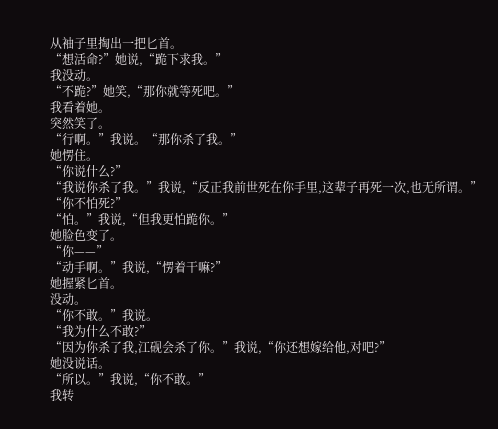从袖子里掏出一把匕首。
“想活命?”她说,“跪下求我。”
我没动。
“不跪?”她笑,“那你就等死吧。”
我看着她。
突然笑了。
“行啊。”我说。“那你杀了我。”
她愣住。
“你说什么?”
“我说你杀了我。”我说,“反正我前世死在你手里,这辈子再死一次,也无所谓。”
“你不怕死?”
“怕。”我说,“但我更怕跪你。”
她脸色变了。
“你——”
“动手啊。”我说,“愣着干嘛?”
她握紧匕首。
没动。
“你不敢。”我说。
“我为什么不敢?”
“因为你杀了我,江砚会杀了你。”我说,“你还想嫁给他,对吧?”
她没说话。
“所以。”我说,“你不敢。”
我转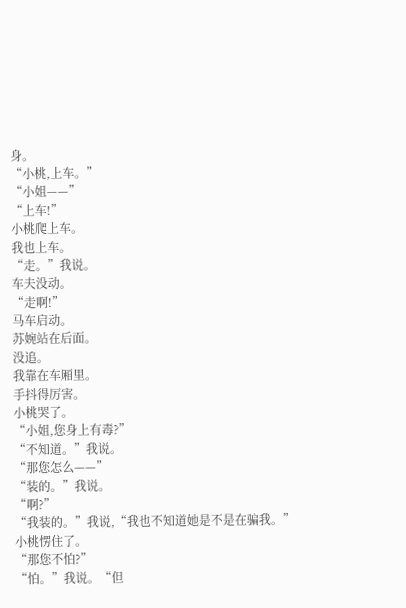身。
“小桃,上车。”
“小姐——”
“上车!”
小桃爬上车。
我也上车。
“走。”我说。
车夫没动。
“走啊!”
马车启动。
苏婉站在后面。
没追。
我靠在车厢里。
手抖得厉害。
小桃哭了。
“小姐,您身上有毒?”
“不知道。”我说。
“那您怎么——”
“装的。”我说。
“啊?”
“我装的。”我说,“我也不知道她是不是在骗我。”
小桃愣住了。
“那您不怕?”
“怕。”我说。“但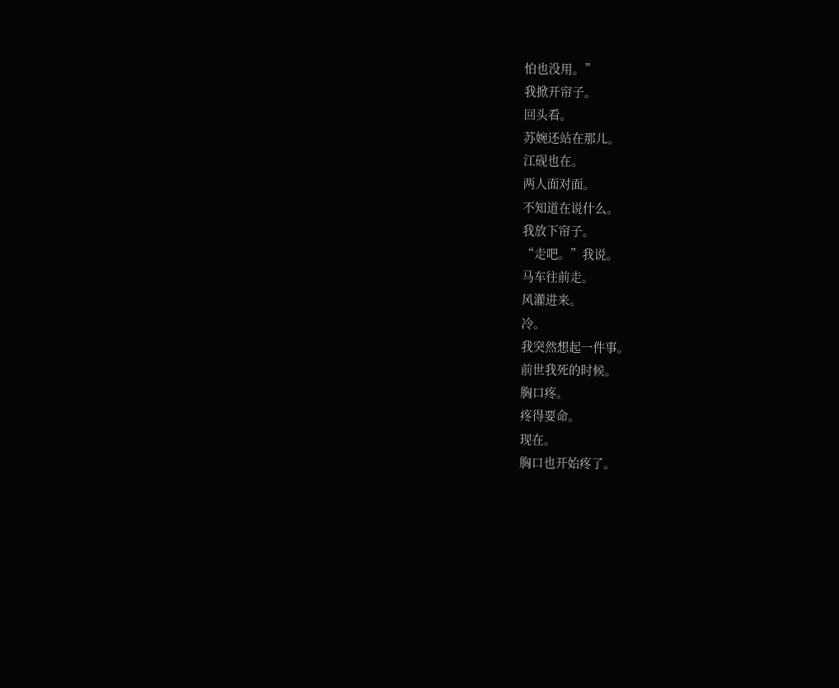怕也没用。”
我掀开帘子。
回头看。
苏婉还站在那儿。
江砚也在。
两人面对面。
不知道在说什么。
我放下帘子。
“走吧。”我说。
马车往前走。
风灌进来。
冷。
我突然想起一件事。
前世我死的时候。
胸口疼。
疼得要命。
现在。
胸口也开始疼了。